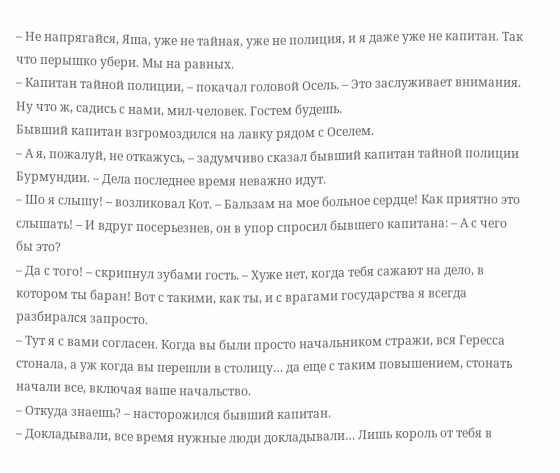– Не напрягайся, Яша, уже не тайная, уже не полиция, и я даже уже не капитан. Так что перышко убери. Мы на равных.
– Капитан тайной полиции, – покачал головой Осель. – Это заслуживает внимания. Ну что ж, садись с нами, мил-человек. Гостем будешь.
Бывший капитан взгромоздился на лавку рядом с Оселем.
– А я, пожалуй, не откажусь, – задумчиво сказал бывший капитан тайной полиции Бурмундии. – Дела последнее время неважно идут.
– Шо я слышу! – возликовал Кот. – Бальзам на мое больное сердце! Как приятно это слышать! – И вдруг посерьезнев, он в упор спросил бывшего капитана: – А с чего бы это?
– Да с того! – скрипнул зубами гость. – Хуже нет, когда тебя сажают на дело, в котором ты баран! Вот с такими, как ты, и с врагами государства я всегда разбирался запросто.
– Тут я с вами согласен. Когда вы были просто начальником стражи, вся Гересса стонала, а уж когда вы перешли в столицу… да еще с таким повышением, стонать начали все, включая ваше начальство.
– Откуда знаешь? – насторожился бывший капитан.
– Докладывали, все время нужные люди докладывали… Лишь король от тебя в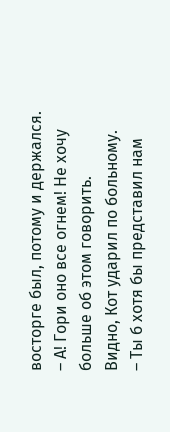восторге был, потому и держался.
– А! Гори оно все огнем! Не хочу больше об этом говорить.
Видно, Кот ударил по больному.
– Ты б хотя бы представил нам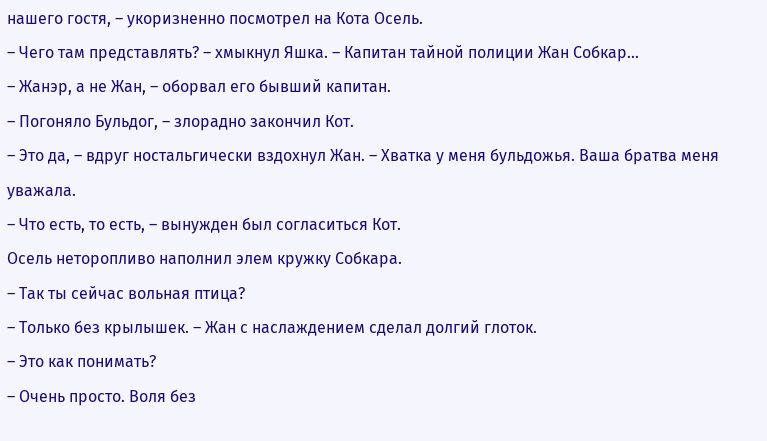нашего гостя, – укоризненно посмотрел на Кота Осель.
– Чего там представлять? – хмыкнул Яшка. – Капитан тайной полиции Жан Собкар…
– Жанэр, а не Жан, – оборвал его бывший капитан.
– Погоняло Бульдог, – злорадно закончил Кот.
– Это да, – вдруг ностальгически вздохнул Жан. – Хватка у меня бульдожья. Ваша братва меня уважала.
– Что есть, то есть, – вынужден был согласиться Кот.
Осель неторопливо наполнил элем кружку Собкара.
– Так ты сейчас вольная птица?
– Только без крылышек. – Жан с наслаждением сделал долгий глоток.
– Это как понимать?
– Очень просто. Воля без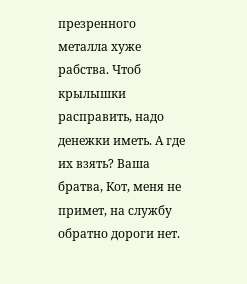презренного металла хуже рабства. Чтоб крылышки расправить, надо денежки иметь. А где их взять? Ваша братва, Кот, меня не примет, на службу обратно дороги нет.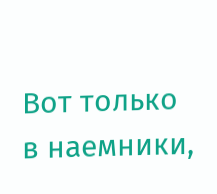Вот только в наемники,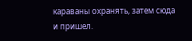караваны охранять, затем сюда и пришел.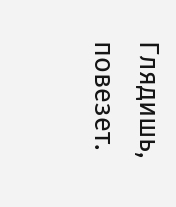Глядишь, повезет.